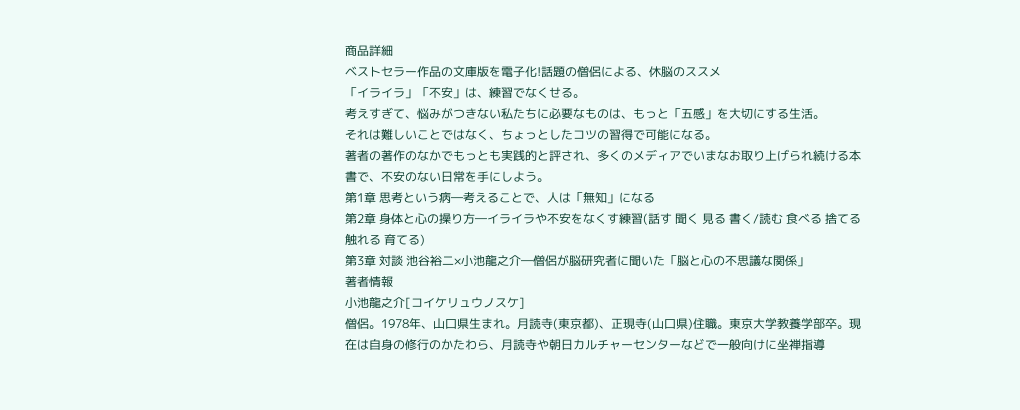商品詳細
ベストセラー作品の文庫版を電子化!話題の僧侶による、休脳のススメ
「イライラ」「不安」は、練習でなくせる。
考えすぎて、悩みがつきない私たちに必要なものは、もっと「五感」を大切にする生活。
それは難しいことではなく、ちょっとしたコツの習得で可能になる。
著者の著作のなかでもっとも実践的と評され、多くのメディアでいまなお取り上げられ続ける本書で、不安のない日常を手にしよう。
第1章 思考という病―考えることで、人は「無知」になる
第2章 身体と心の操り方―イライラや不安をなくす練習(話す 聞く 見る 書く/読む 食べる 捨てる 触れる 育てる)
第3章 対談 池谷裕二×小池龍之介―僧侶が脳研究者に聞いた「脳と心の不思議な関係」
著者情報
小池龍之介[コイケリュウノスケ]
僧侶。1978年、山口県生まれ。月読寺(東京都)、正現寺(山口県)住職。東京大学教養学部卒。現在は自身の修行のかたわら、月読寺や朝日カルチャーセンターなどで一般向けに坐禅指導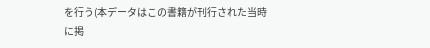を行う(本データはこの書籍が刊行された当時に掲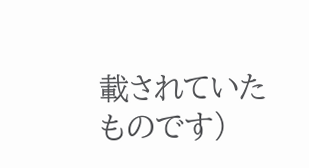載されていたものです)